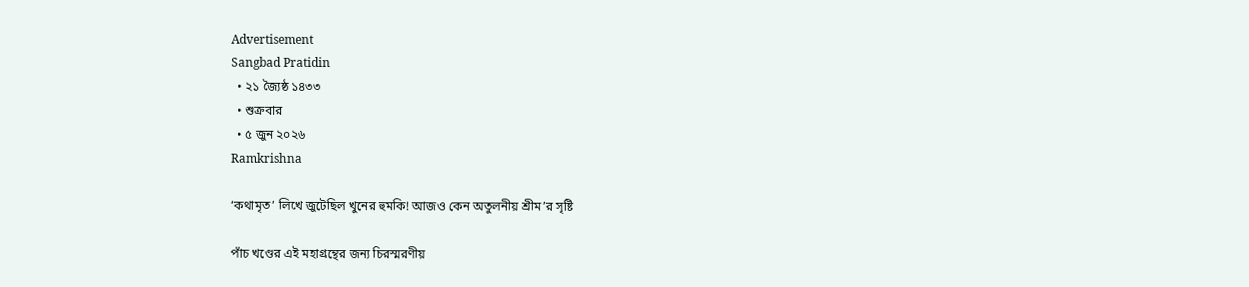Advertisement
Sangbad Pratidin
  • ২১ জ্যৈষ্ঠ ১৪৩৩
  • শুক্রবার
  • ৫ জুন ২০২৬
Ramkrishna

‘কথামৃত’ লিখে জুটেছিল খুনের হুমকি! আজও কেন অতুলনীয় শ্রীম’র সৃষ্টি

পাঁচ খণ্ডের এই মহাগ্রন্থের জন্য চিরস্মরণীয়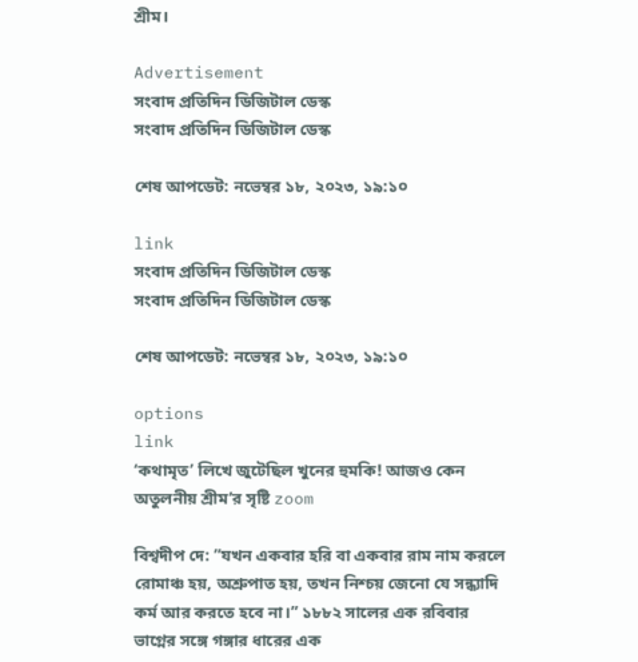শ্রীম।

Advertisement
সংবাদ প্রতিদিন ডিজিটাল ডেস্ক
সংবাদ প্রতিদিন ডিজিটাল ডেস্ক

শেষ আপডেট: নভেম্বর ১৮, ২০২৩, ১৯:১০

link
সংবাদ প্রতিদিন ডিজিটাল ডেস্ক
সংবাদ প্রতিদিন ডিজিটাল ডেস্ক

শেষ আপডেট: নভেম্বর ১৮, ২০২৩, ১৯:১০

options
link
‘কথামৃত’ লিখে জুটেছিল খুনের হুমকি! আজও কেন অতুলনীয় শ্রীম’র সৃষ্টি zoom

বিশ্বদীপ দে: ”যখন একবার হরি বা একবার রাম নাম করলে রোমাঞ্চ হয়, অশ্রুপাত হয়, তখন নিশ্চয় জেনো যে সন্ধ্যাদি কর্ম আর করতে হবে না।” ১৮৮২ সালের এক রবিবার ভাগ্নের সঙ্গে গঙ্গার ধারের এক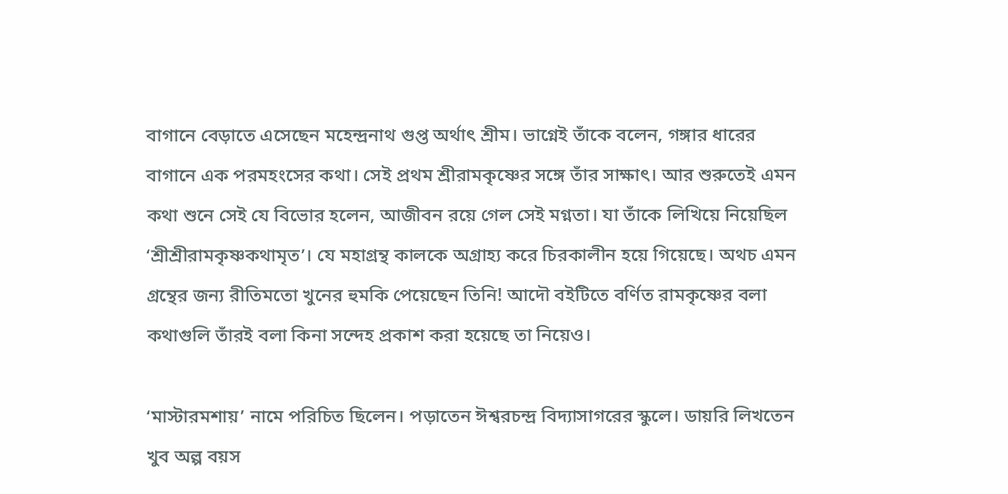বাগানে বেড়াতে এসেছেন মহেন্দ্রনাথ গুপ্ত অর্থাৎ শ্রীম। ভাগ্নেই তাঁকে বলেন, গঙ্গার ধারের বাগানে এক পরমহংসের কথা। সেই প্রথম শ্রীরামকৃষ্ণের সঙ্গে তাঁর সাক্ষাৎ। আর শুরুতেই এমন কথা শুনে সেই যে বিভোর হলেন, আজীবন রয়ে গেল সেই মগ্নতা। যা তাঁকে লিখিয়ে নিয়েছিল ‘শ্রীশ্রীরামকৃষ্ণকথামৃত’। যে মহাগ্রন্থ কালকে অগ্রাহ্য করে চিরকালীন হয়ে গিয়েছে। অথচ এমন গ্রন্থের জন্য রীতিমতো খুনের হুমকি পেয়েছেন তিনি! আদৌ বইটিতে বর্ণিত রামকৃষ্ণের বলা কথাগুলি তাঁরই বলা কিনা সন্দেহ প্রকাশ করা হয়েছে তা নিয়েও।

‘মাস্টারমশায়’ নামে পরিচিত ছিলেন। পড়াতেন ঈশ্বরচন্দ্র বিদ্যাসাগরের স্কুলে। ডায়রি লিখতেন খুব অল্প বয়স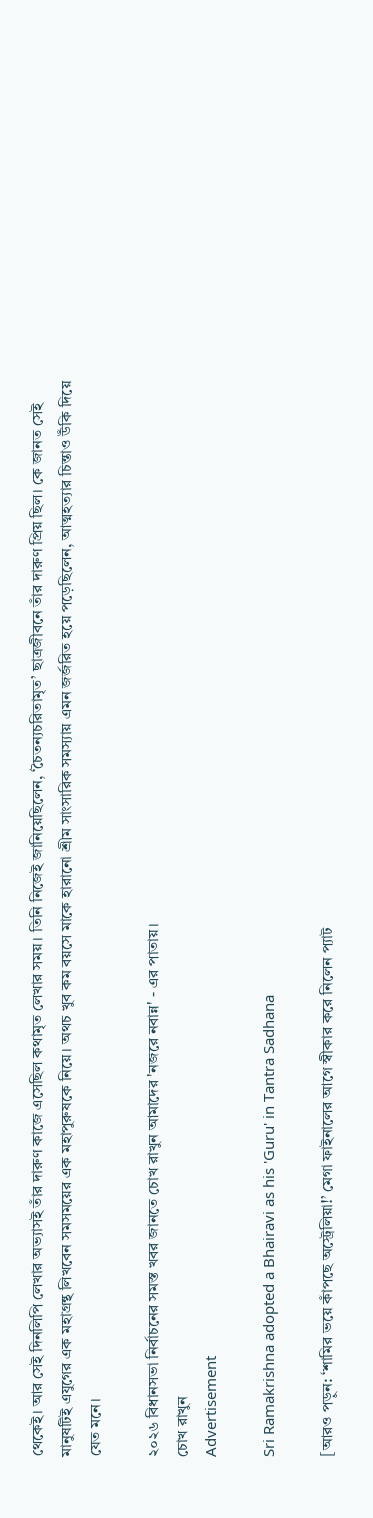থেকেই। আর সেই দিনলিপি লেখার অভ্যাসই তাঁর দারুণ কাজে এসেছিল কথামৃত লেখার সময়। তিনি নিজেই জানিয়েছিলেন, ‘চৈতন্যচরিতামৃত’ ছাত্রজীবনে তাঁর দারুণ প্রিয় ছিল। কে জানত সেই মানুষটিই এযুগের এক মহাগ্রন্থ লিখবেন সমসময়ের এক মহাপুরুষকে নিয়ে। অথচ খুব কম বয়সে মাকে হারানো শ্রীম সাংসারিক সমস্যায় এমন জর্জরিত হয়ে পড়েছিলেন, আত্মহত্যার চিন্তাও উঁকি দিয়ে যেত মনে।

২০২৬ বিধানসভা নির্বাচনের সমস্ত খবর জানতে চোখ রাখুন আমাদের 'নজরে নবান্ন' - এর পাতায়।
চোখ রাখুন
Advertisement

Sri Ramakrishna adopted a Bhairavi as his 'Guru' in Tantra Sadhana

[আরও পড়ুন: ‘শামির ভয়ে কাঁপছে অস্ট্রেলিয়া!’ মেগা ফাইনালের আগে স্বীকার করে নিলেন প্যাট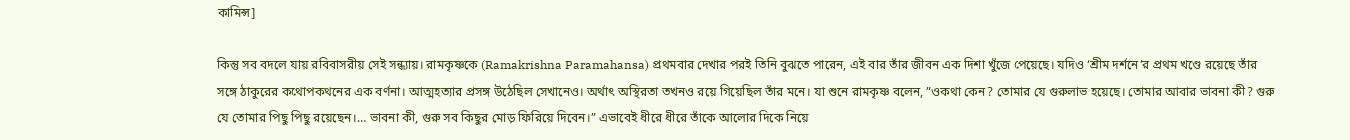কামিন্স]

কিন্তু সব বদলে যায় রবিবাসরীয় সেই সন্ধ্যায়। রামকৃষ্ণকে (Ramakrishna Paramahansa) প্রথমবার দেখার পরই তিনি বুঝতে পারেন, এই বার তাঁর জীবন এক দিশা খুঁজে পেয়েছে। যদিও ‘শ্রীম দর্শনে’র প্রথম খণ্ডে রয়েছে তাঁর সঙ্গে ঠাকুরের কথোপকথনের এক বর্ণনা। আত্মহত্যার প্রসঙ্গ উঠেছিল সেখানেও। অর্থাৎ অস্থিরতা তখনও রয়ে গিয়েছিল তাঁর মনে। যা শুনে রামকৃষ্ণ বলেন, ”ওকথা কেন? তোমার যে গুরুলাভ হয়েছে। তোমার আবার ভাবনা কী? গুরু যে তোমার পিছু পিছু রয়েছেন।… ভাবনা কী, গুরু সব কিছুর মোড় ফিরিয়ে দিবেন।” এভাবেই ধীরে ধীরে তাঁকে আলোর দিকে নিয়ে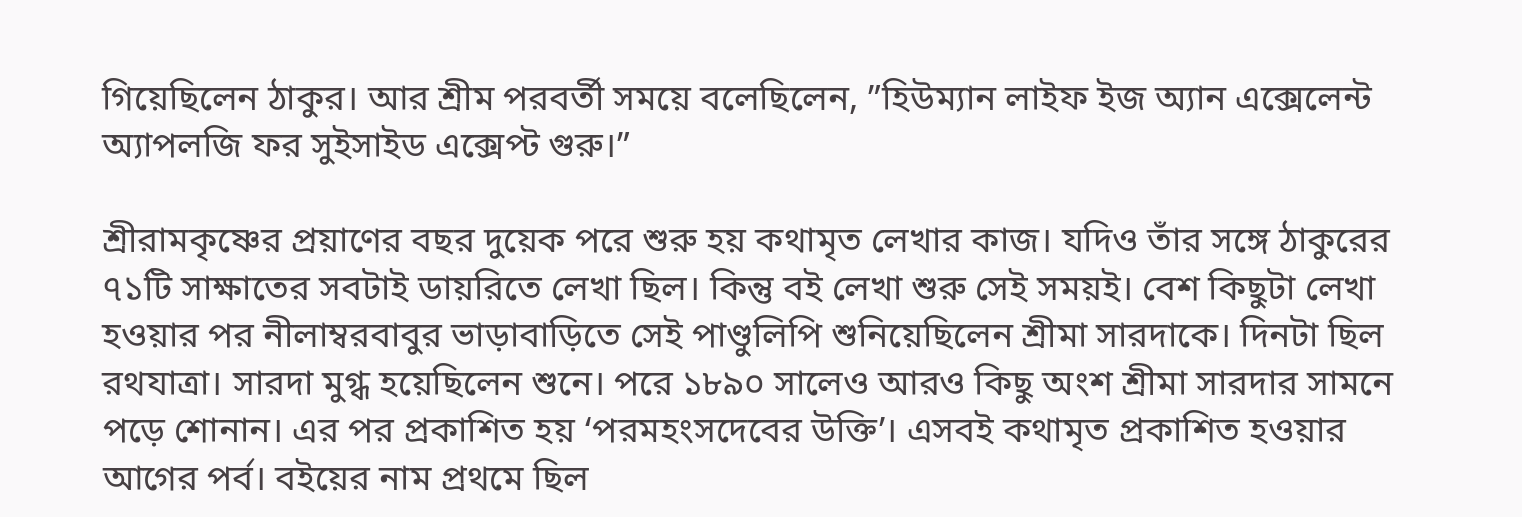গিয়েছিলেন ঠাকুর। আর শ্রীম পরবর্তী সময়ে বলেছিলেন, ”হিউম্যান লাইফ ইজ অ্যান এক্সেলেন্ট অ্যাপলজি ফর সুইসাইড এক্সেপ্ট গুরু।”

শ্রীরামকৃষ্ণের প্রয়াণের বছর দুয়েক পরে শুরু হয় কথামৃত লেখার কাজ। যদিও তাঁর সঙ্গে ঠাকুরের ৭১টি সাক্ষাতের সবটাই ডায়রিতে লেখা ছিল। কিন্তু বই লেখা শুরু সেই সময়ই। বেশ কিছুটা লেখা হওয়ার পর নীলাম্বরবাবুর ভাড়াবাড়িতে সেই পাণ্ডুলিপি শুনিয়েছিলেন শ্রীমা সারদাকে। দিনটা ছিল রথযাত্রা। সারদা মুগ্ধ হয়েছিলেন শুনে। পরে ১৮৯০ সালেও আরও কিছু অংশ শ্রীমা সারদার সামনে পড়ে শোনান। এর পর প্রকাশিত হয় ‘পরমহংসদেবের উক্তি’। এসবই কথামৃত প্রকাশিত হওয়ার আগের পর্ব। বইয়ের নাম প্রথমে ছিল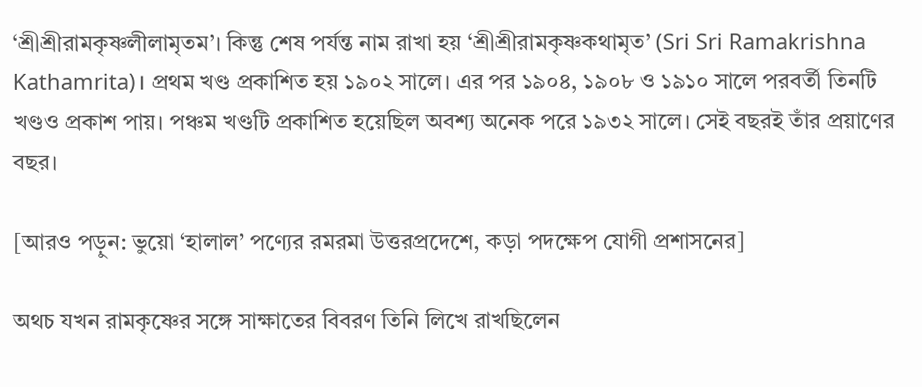‘শ্রীশ্রীরামকৃষ্ণলীলামৃতম’। কিন্তু শেষ পর্যন্ত নাম রাখা হয় ‘শ্রীশ্রীরামকৃষ্ণকথামৃত’ (Sri Sri Ramakrishna Kathamrita)। প্রথম খণ্ড প্রকাশিত হয় ১৯০২ সালে। এর পর ১৯০৪, ১৯০৮ ও ১৯১০ সালে পরবর্তী তিনটি খণ্ডও প্রকাশ পায়। পঞ্চম খণ্ডটি প্রকাশিত হয়েছিল অবশ্য অনেক পরে ১৯৩২ সালে। সেই বছরই তাঁর প্রয়াণের বছর।

[আরও পড়ুন: ভুয়ো ‘হালাল’ পণ্যের রমরমা উত্তরপ্রদেশে, কড়া পদক্ষেপ যোগী প্রশাসনের]

অথচ যখন রামকৃষ্ণের সঙ্গে সাক্ষাতের বিবরণ তিনি লিখে রাখছিলেন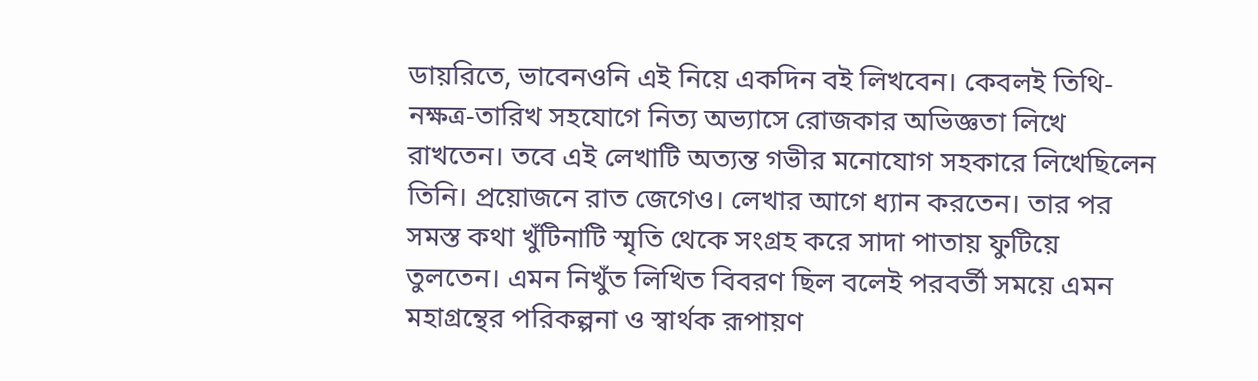ডায়রিতে, ভাবেনওনি এই নিয়ে একদিন বই লিখবেন। কেবলই তিথি-নক্ষত্র-তারিখ সহযোগে নিত্য অভ্যাসে রোজকার অভিজ্ঞতা লিখে রাখতেন। তবে এই লেখাটি অত্যন্ত গভীর মনোযোগ সহকারে লিখেছিলেন তিনি। প্রয়োজনে রাত জেগেও। লেখার আগে ধ্যান করতেন। তার পর সমস্ত কথা খুঁটিনাটি স্মৃতি থেকে সংগ্রহ করে সাদা পাতায় ফুটিয়ে তুলতেন। এমন নিখুঁত লিখিত বিবরণ ছিল বলেই পরবর্তী সময়ে এমন মহাগ্রন্থের পরিকল্পনা ও স্বার্থক রূপায়ণ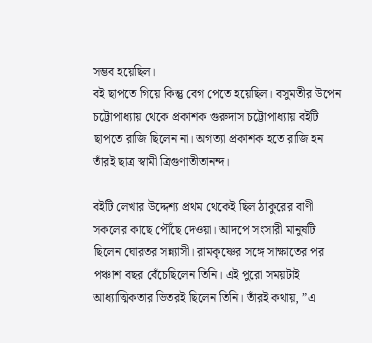সম্ভব হয়েছিল।
বই ছাপতে গিয়ে কিন্তু বেগ পেতে হয়েছিল। বসুমতীর উপেন চট্টোপাধ্যায় থেকে প্রকাশক গুরুদাস চট্টোপাধ্যায় বইটি ছাপতে রাজি ছিলেন না। অগত্যা প্রকাশক হতে রাজি হন তাঁরই ছাত্র স্বামী ত্রিগুণাতীতানন্দ।

বইটি লেখার উদ্দেশ্য প্রথম থেকেই ছিল ঠাকুরের বাণী সকলের কাছে পৌঁছে দেওয়া। আদপে সংসারী মানুষটি ছিলেন ঘোরতর সন্ন্যাসী। রামকৃষ্ণের সঙ্গে সাক্ষাতের পর পঞ্চাশ বছর বেঁচেছিলেন তিনি। এই পুরো সময়টাই আধ্যাত্মিকতার ভিতরই ছিলেন তিনি। তাঁরই কথায়, ”এ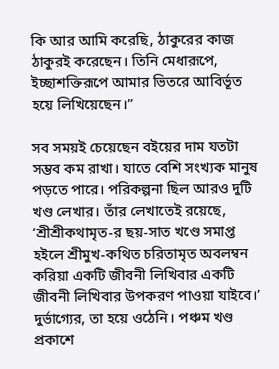কি আর আমি করেছি, ঠাকুরের কাজ ঠাকুরই করেছেন। তিনি মেধারূপে, ইচ্ছাশক্তিরূপে আমার ভিতরে আবির্ভূত হয়ে লিখিয়েছেন।”

সব সময়ই চেয়েছেন বইয়ের দাম যতটা সম্ভব কম রাখা। যাতে বেশি সংখ্যক মানুষ পড়তে পারে। পরিকল্পনা ছিল আরও দুটি খণ্ড লেখার। তাঁর লেখাতেই রয়েছে, ‘শ্রীশ্রীকথামৃত-র ছয়-সাত খণ্ডে সমাপ্ত হইলে শ্রীমুখ-কথিত চরিতামৃত অবলম্বন করিয়া একটি জীবনী লিখিবার একটি জীবনী লিখিবার উপকরণ পাওয়া যাইবে।’ দুর্ভাগ্যের, তা হয়ে ওঠেনি। পঞ্চম খণ্ড প্রকাশে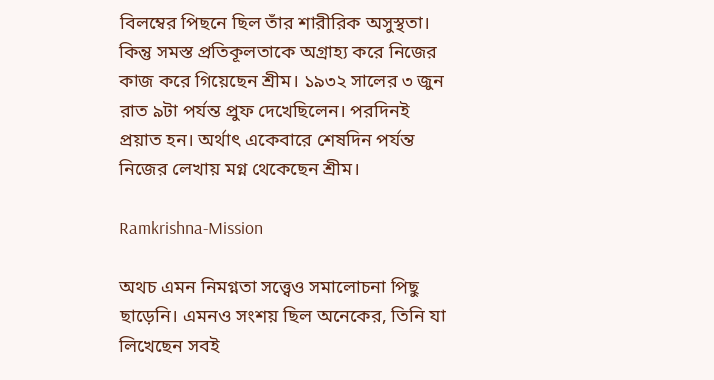বিলম্বের পিছনে ছিল তাঁর শারীরিক অসুস্থতা। কিন্তু সমস্ত প্রতিকূলতাকে অগ্রাহ্য করে নিজের কাজ করে গিয়েছেন শ্রীম। ১৯৩২ সালের ৩ জুন রাত ৯টা পর্যন্ত প্রুফ দেখেছিলেন। পরদিনই প্রয়াত হন। অর্থাৎ একেবারে শেষদিন পর্যন্ত নিজের লেখায় মগ্ন থেকেছেন শ্রীম।

Ramkrishna-Mission

অথচ এমন নিমগ্নতা সত্ত্বেও সমালোচনা পিছু ছাড়েনি। এমনও সংশয় ছিল অনেকের, তিনি যা লিখেছেন সবই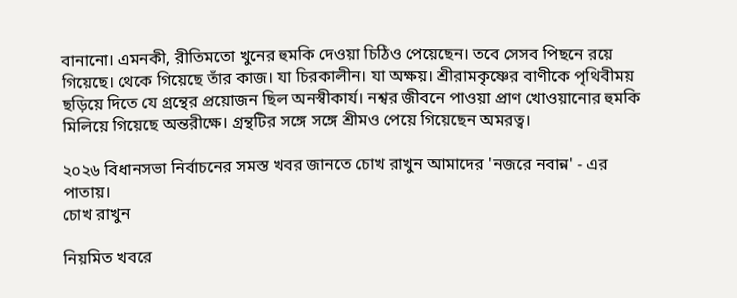বানানো। এমনকী, রীতিমতো খুনের হুমকি দেওয়া চিঠিও পেয়েছেন। তবে সেসব পিছনে রয়ে গিয়েছে। থেকে গিয়েছে তাঁর কাজ। যা চিরকালীন। যা অক্ষয়। শ্রীরামকৃষ্ণের বাণীকে পৃথিবীময় ছড়িয়ে দিতে যে গ্রন্থের প্রয়োজন ছিল অনস্বীকার্য। নশ্বর জীবনে পাওয়া প্রাণ খোওয়ানোর হুমকি মিলিয়ে গিয়েছে অন্তরীক্ষে। গ্রন্থটির সঙ্গে সঙ্গে শ্রীমও পেয়ে গিয়েছেন অমরত্ব।

২০২৬ বিধানসভা নির্বাচনের সমস্ত খবর জানতে চোখ রাখুন আমাদের 'নজরে নবান্ন' - এর পাতায়।
চোখ রাখুন

নিয়মিত খবরে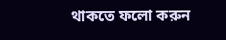থাকতে ফলো করুন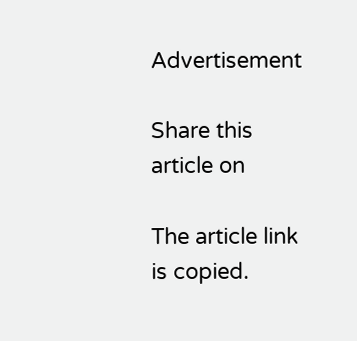Advertisement

Share this article on

The article link is copied.